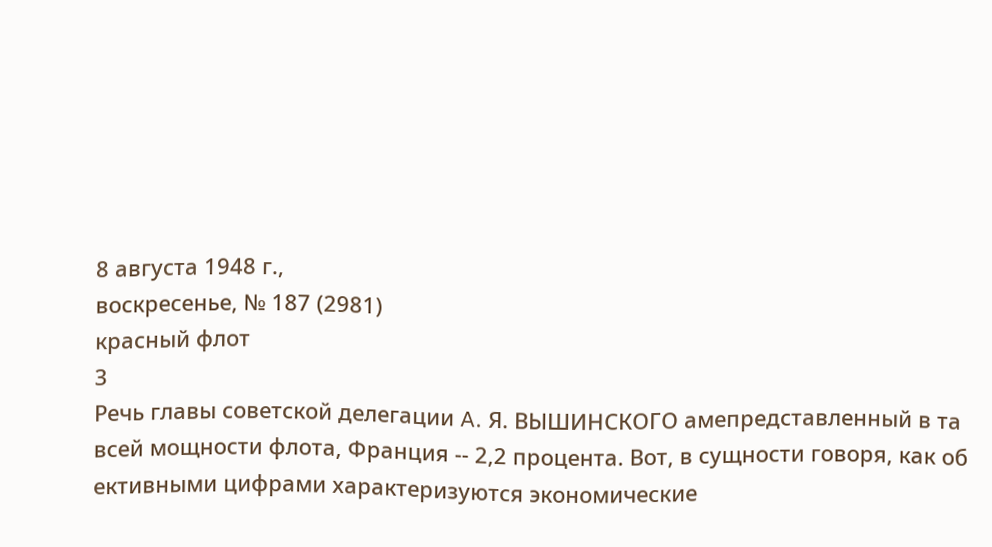8 августа 1948 г.,
воскресенье, № 187 (2981)
красный флот
3
Речь главы советской делегации A. Я. ВЫШИНСКОГО амепредставленный в та всей мощности флота, Франция -- 2,2 процента. Вот, в сущности говоря, как об ективными цифрами характеризуются экономические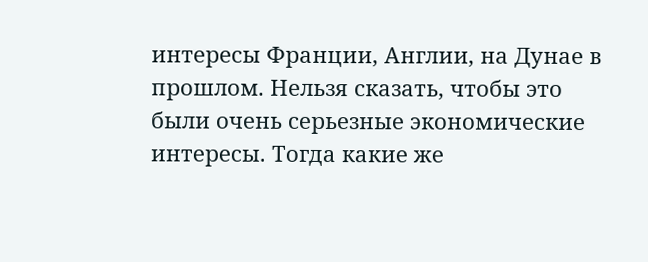интересы Франции, Англии, на Дунае в прошлом. Нельзя сказать, чтобы это были очень серьезные экономические интересы. Тогда какие же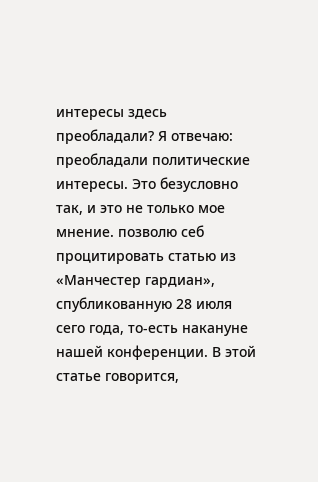интересы здесь преобладали? Я отвечаю: преобладали политические интересы. Это безусловно так, и это не только мое мнение. позволю себ процитировать статью из «Манчестер гардиан», спубликованную 28 июля сего года, то-есть накануне нашей конференции. В этой статье говорится,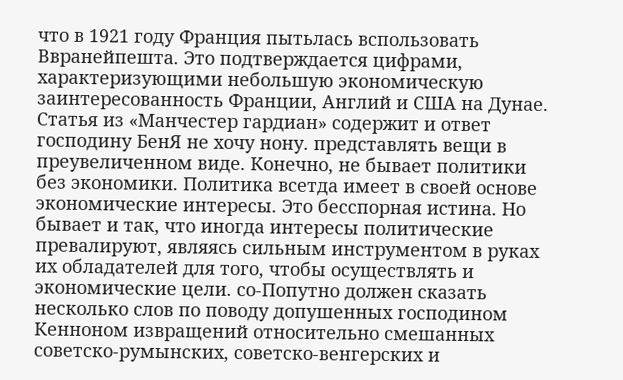что в 1921 году Франция пытьлась вспользовать Ввранейпешта. Это подтверждается цифрами, характеризующими небольшую экономическую заинтересованность Франции, Англий и США на Дунае. Статья из «Манчестер гардиан» содержит и ответ господину БенЯ не хочу нону. представлять вещи в преувеличенном виде. Конечно, не бывает политики без экономики. Политика всетда имеет в своей основе экономические интересы. Это бесспорная истина. Но бывает и так, что иногда интересы политические превалируют, являясь сильным инструментом в руках их обладателей для того, чтобы осуществлять и экономические цели. со-Попутно должен сказать несколько слов по поводу допушенных господином Кенноном извращений относительно смешанных советско-румынских, советско-венгерских и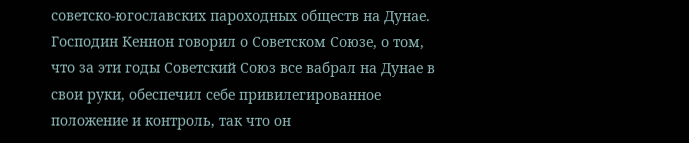советско-югославских пароходных обществ на Дунае. Господин Кеннон говорил о Советском Союзе, о том, что за эти годы Советский Союз все вабрал на Дунае в свои руки, обеспечил себе привилегированное положение и контроль, так что он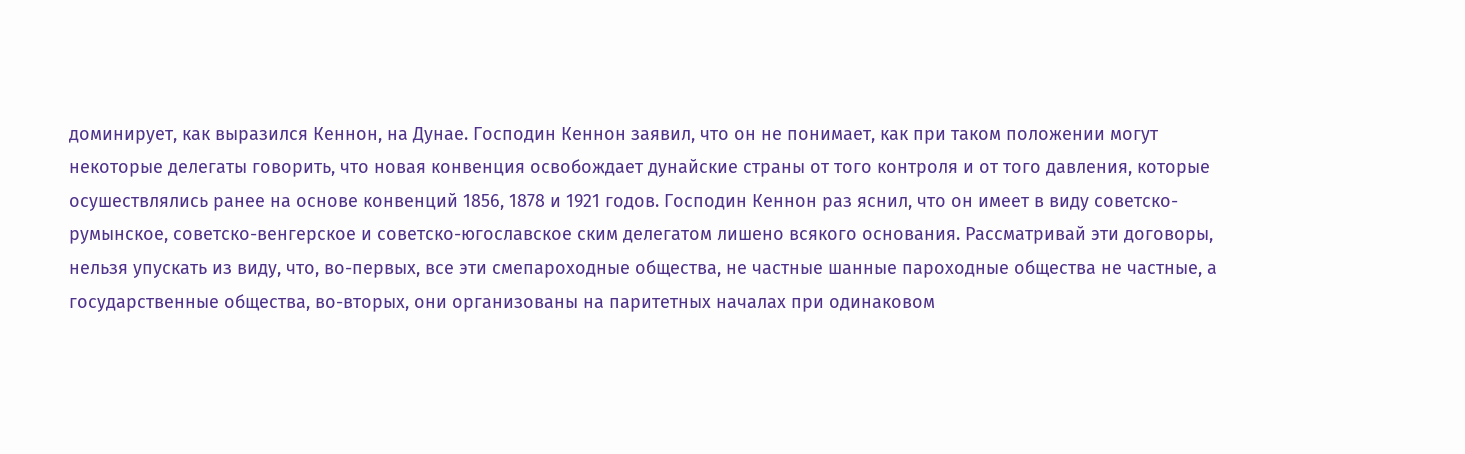доминирует, как выразился Кеннон, на Дунае. Господин Кеннон заявил, что он не понимает, как при таком положении могут некоторые делегаты говорить, что новая конвенция освобождает дунайские страны от того контроля и от того давления, которые осушествлялись ранее на основе конвенций 1856, 1878 и 1921 годов. Господин Кеннон раз яснил, что он имеет в виду советско-румынское, советско-венгерское и советско-югославское ским делегатом лишено всякого основания. Рассматривай эти договоры, нельзя упускать из виду, что, во-первых, все эти смепароходные общества, не частные шанные пароходные общества не частные, а государственные общества, во-вторых, они организованы на паритетных началах при одинаковом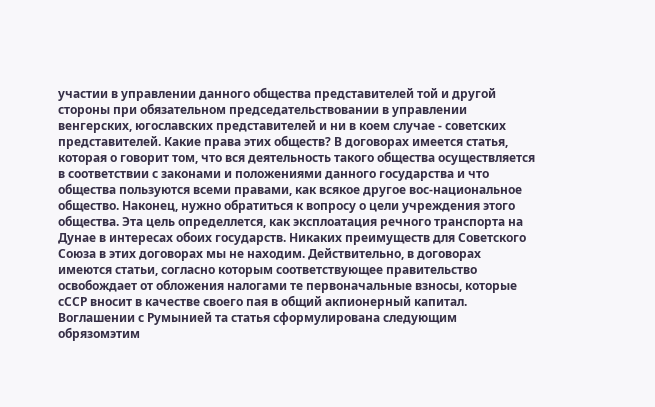участии в управлении данного общества представителей той и другой стороны при обязательном председательствовании в управлении венгерских, югославских представителей и ни в коем случае - советских представителей. Какие права этих обществ? В договорах имеется статья, которая о говорит том, что вся деятельность такого общества осуществляется в соответствии с законами и положениями данного государства и что общества пользуются всеми правами, как всякое другое вос-национальное общество. Наконец, нужно обратиться к вопросу о цели учреждения этого общества. Эта цель определлется, как эксплоатация речного транспорта на Дунае в интересах обоих государств. Никаких преимуществ для Советского Союза в этих договорах мы не находим. Действительно, в договорах имеются статьи, согласно которым соответствующее правительство освобождает от обложения налогами те первоначальные взносы, которые сССР вносит в качестве своего пая в общий акпионерный капитал. Воглашении с Румынией та статья сформулирована следующим обрязомэтим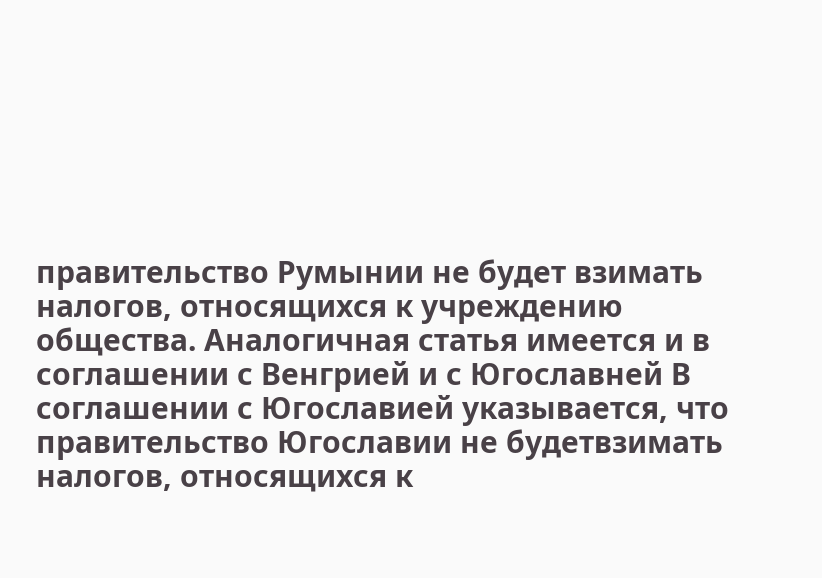правительство Румынии не будет взимать налогов, относящихся к учреждению общества. Аналогичная статья имеется и в соглашении с Венгрией и с Югославней В соглашении с Югославией указывается, что правительство Югославии не будетвзимать налогов, относящихся к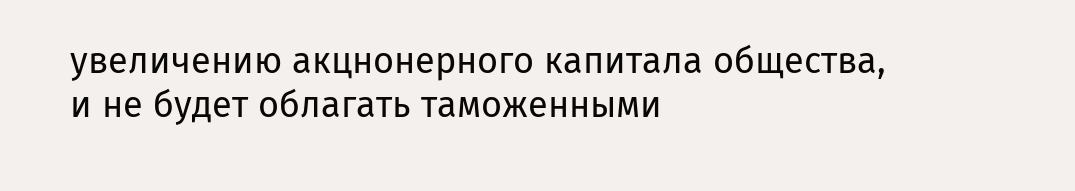увеличению акцнонерного капитала общества, и не будет облагать таможенными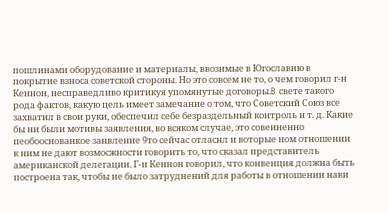пошлинами оборудование и материалы, ввозимые в Югославию в покрытие взноса советской стороны. Но это совсем не то, о чем говорил г-н Кеннон, несправедливо критикуя упомянутые договоры.B свете такого рода фактов, какую цель имеет замечание о том, что Советский Союз все захватил в свои руки, обеспечил себе безраздельный контроль и т. д. Какие бы ни были мотивы заявления, во всяком случае, это совеиненно пеобооснованкое занвление 9то сейчас отласнл и воторые ном отношении к ним не дают возмосжности говорить то, что сказал представитель американской делегации. Г-н Кеннон говорил, что конвенция должна быть построена так, чтобы не было затруднений для работы в отношении нави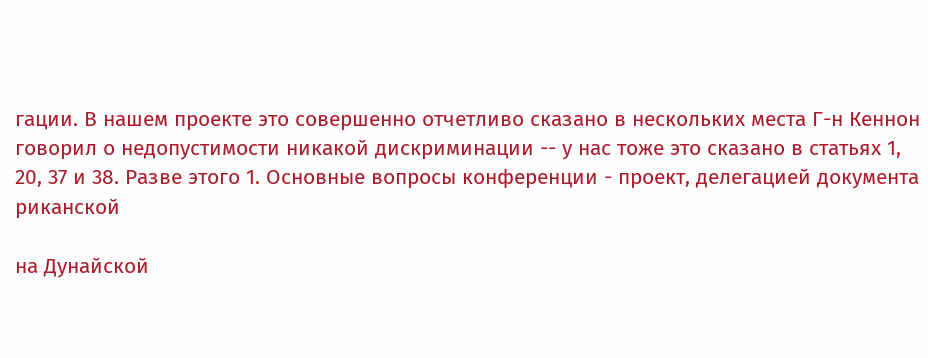гации. В нашем проекте это совершенно отчетливо сказано в нескольких места Г-н Кеннон говорил о недопустимости никакой дискриминации -- у нас тоже это сказано в статьях 1, 20, 37 и 38. Разве этого 1. Основные вопросы конференции - проект, делегацией документа риканской

на Дунайской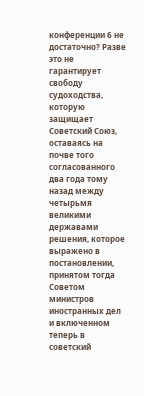конференции 6 не достаточно? Разве это не гарантирует свободу судоходства, которую защищает Советский Союз, оставаясь на почве того согласованного два года тому назад между четырьмя великими державами решения, которое выражено в постановлении, принятом тогда Советом министров иностранных дел и включенном теперь в советский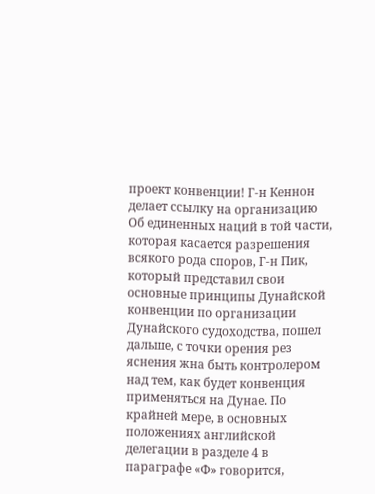проект конвенции! Г-н Кеннон делает ссылку на организацию Об единенных наций в той части, которая касается разрешения всякого рода споров, Г-н Пик, который представил свои основные принципы Дунайской конвенции по организации Дунайского судоходства, пошел дальше, с точки орения рез яснения жна быть контролером над тем, как будет конвенция применяться на Дунае. По крайней мере, в основных положениях английской делегации в разделе 4 в параграфе «Ф» говорится,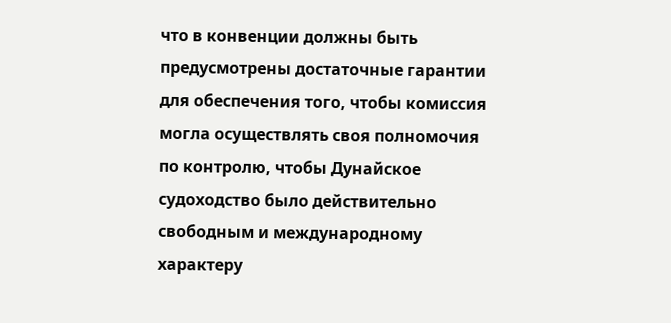что в конвенции должны быть предусмотрены достаточные гарантии для обеспечения того, чтобы комиссия могла осуществлять своя полномочия по контролю, чтобы Дунайское судоходство было действительно свободным и международному характеру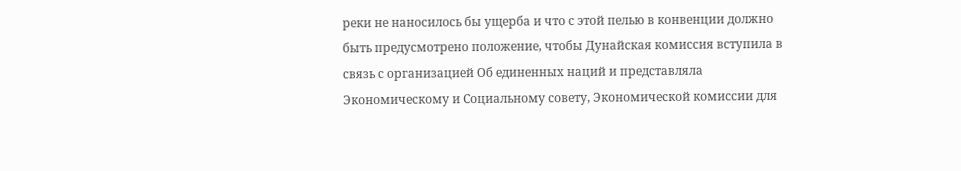реки не наносилось бы ущерба и что с этой пелью в конвенции должно быть предусмотрено положение, чтобы Дунайская комиссия вступила в связь с организацией Об единенных наций и представляла Экономическому и Социальному совету, Экономической комиссии для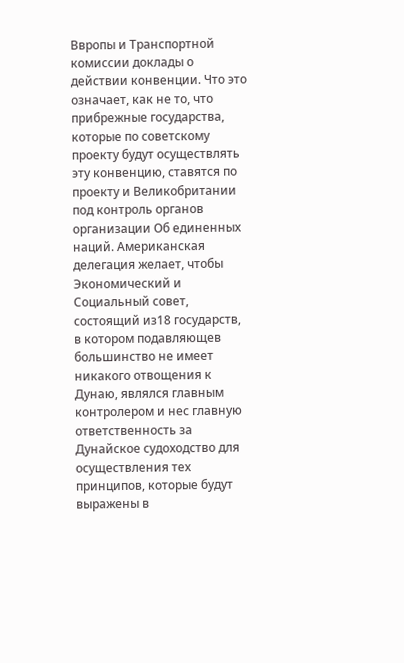Ввропы и Транспортной комиссии доклады о действии конвенции. Что это означает, как не то, что прибрежные государства, которые по советскому проекту будут осуществлять эту конвенцию, ставятся по проекту и Великобритании под контроль органов организации Об единенных наций. Американская делегация желает, чтобы Экономический и Социальный совет, состоящий из18 государств, в котором подавляющев большинство не имеет никакого отвощения к Дунаю, являлся главным контролером и нес главную ответственность за Дунайское судоходство для осуществления тех принципов, которые будут выражены в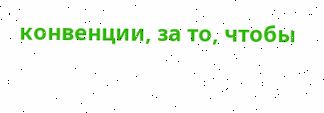конвенции, за то, чтобы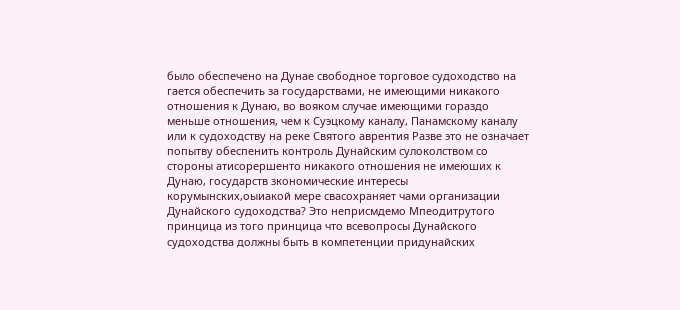было обеспечено на Дунае свободное торговое судоходство на гается обеспечить за государствами, не имеющими никакого отношения к Дунаю, во вояком случае имеющими гораздо меньше отношения, чем к Суэцкому каналу, Панамскому каналу или к судоходству на реке Святого аврентия Разве это не означает попытву обеспенить контроль Дунайским сулоколством со стороны атисорершенто никакого отношения не имеюших к Дунаю, государств зкономические интересы корумынских,оыиакой мере свасохраняет чами организации Дунайского судоходства? Это неприсмдемо Мпеодитрутого принцица из того принцица что всевопросы Дунайского судоходства должны быть в компетенции придунайских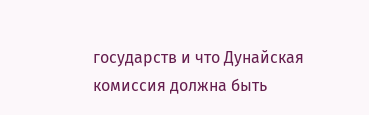государств и что Дунайская комиссия должна быть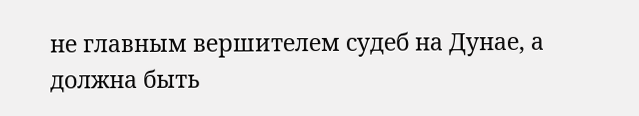не главным вершителем судеб на Дунае, а должна быть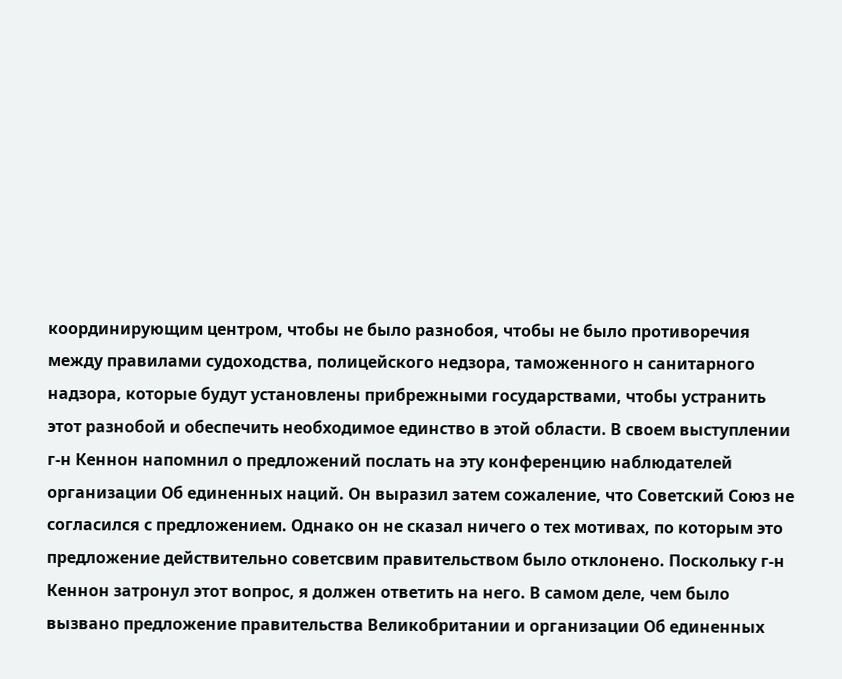координирующим центром, чтобы не было разнобоя, чтобы не было противоречия между правилами судоходства, полицейского недзора, таможенного н санитарного надзора, которые будут установлены прибрежными государствами, чтобы устранить этот разнобой и обеспечить необходимое единство в этой области. В своем выступлении г-н Кеннон напомнил о предложений послать на эту конференцию наблюдателей организации Об единенных наций. Он выразил затем сожаление, что Советский Союз не согласился с предложением. Однако он не сказал ничего о тех мотивах, по которым это предложение действительно советсвим правительством было отклонено. Поскольку г-н Кеннон затронул этот вопрос, я должен ответить на него. В самом деле, чем было вызвано предложение правительства Великобритании и организации Об единенных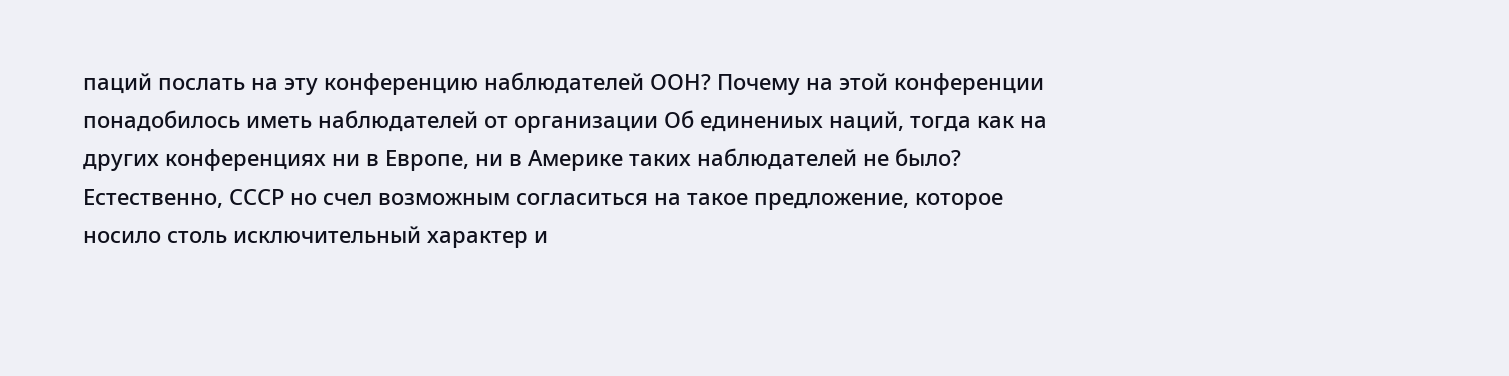паций послать на эту конференцию наблюдателей ООН? Почему на этой конференции понадобилось иметь наблюдателей от организации Об единениых наций, тогда как на других конференциях ни в Европе, ни в Америке таких наблюдателей не было? Естественно, СССР но счел возможным согласиться на такое предложение, которое носило столь исключительный характер и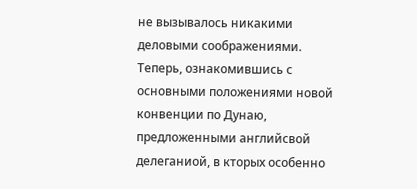не вызывалось никакими деловыми соображениями. Теперь, ознакомившись с основными положениями новой конвенции по Дунаю, предложенными английсвой делеганиой, в кторых особенно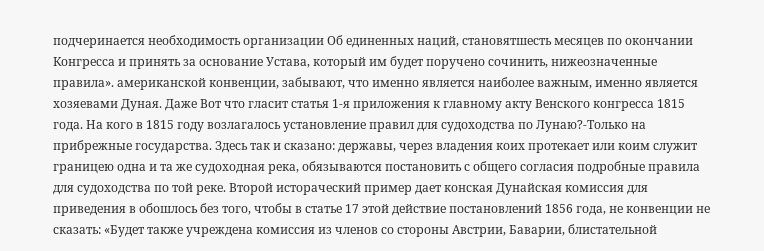подчеринается необходимость организации Об единенных наций, становятшесть месяцев по окончании Конгресса и принять за основание Устава, который им будет поручено сочинить, нижеозначенные правила». американской конвенции, забывают, что именно является наиболее важным, именно является хозяевами Дуная. Даже Вот что гласит статья 1-я приложения к главному акту Венского конгресса 1815 года. На кого в 1815 году возлагалось установление правил для судоходства по Лунаю?-Только на прибрежные государства. Здесь так и сказано: державы, через владения коих протекает или коим служит границею одна и та же судоходная река, обязываются постановить с общего согласия подробные правила для судоходства по той реке. Второй истораческий пример дает конская Дунайская комиссия для приведения в обошлось без того, чтобы в статье 17 этой действие постановлений 1856 года, не конвенции не сказать: «Будет также учреждена комиссия из членов со стороны Австрии, Баварии, блистательной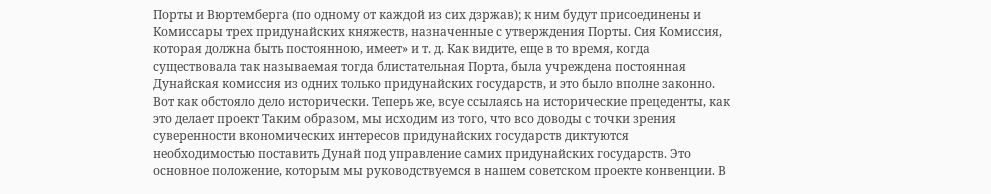Порты и Вюртемберга (по одному от каждой из сих дзржав); к ним будут присоединены и Комиссары трех придунайских княжеств, назначенные с утверждения Порты. Сия Комиссия, которая должна быть постоянною, имеет» и т. д. Как видите, еще в то время, когда существовала так называемая тогда блистательная Порта, была учреждена постоянная Дунайская комиссия из одних только придунайских государств, и это было вполне законно. Вот как обстояло дело исторически. Теперь же, всуе ссылаясь на исторические прецеденты, как это делает проект Таким образом, мы исходим из того, что всо доводы с точки зрения суверенности вкономических интересов придунайских государств диктуются необходимостью поставить Дунай под управление самих придунайских государств. Это основное положение, которым мы руководствуемся в нашем советском проекте конвенции. В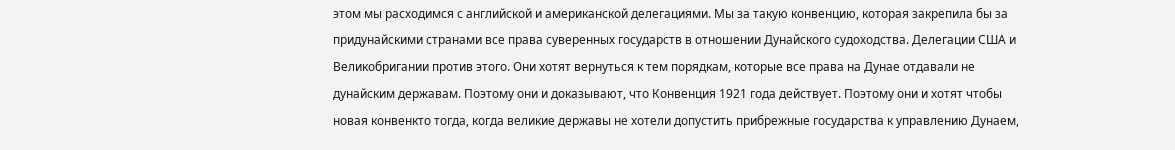этом мы расходимся с английской и американской делегациями. Мы за такую конвенцию, которая закрепила бы за придунайскими странами все права суверенных государств в отношении Дунайского судоходства. Делегации США и Великобригании против этого. Они хотят вернуться к тем порядкам, которые все права на Дунае отдавали не дунайским державам. Поэтому они и доказывают, что Конвенция 1921 года действует. Поэтому они и хотят чтобы новая конвенкто тогда, когда великие державы не хотели допустить прибрежные государства к управлению Дунаем,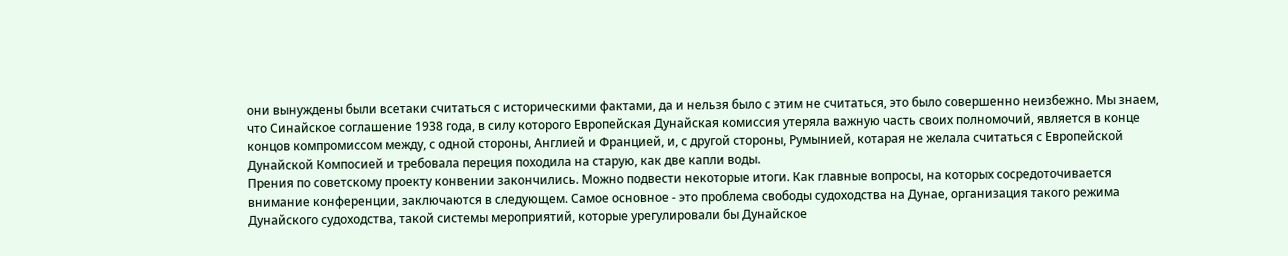они вынуждены были всетаки считаться с историческими фактами, да и нельзя было с этим не считаться, это было совершенно неизбежно. Мы знаем, что Синайское соглашение 1938 года, в силу которого Европейская Дунайская комиссия утеряла важную часть своих полномочий, является в конце концов компромиссом между, с одной стороны, Англией и Францией, и, с другой стороны, Румынией, котарая не желала считаться с Европейской Дунайской Компосией и требовала переция походила на старую, как две капли воды.
Прения по советскому проекту конвении закончились. Можно подвести некоторые итоги. Как главные вопросы, на которых сосредоточивается внимание конференции, заключаются в следующем. Самое основное - это проблема свободы судоходства на Дунае, организация такого режима Дунайского судоходства, такой системы мероприятий, которые урегулировали бы Дунайское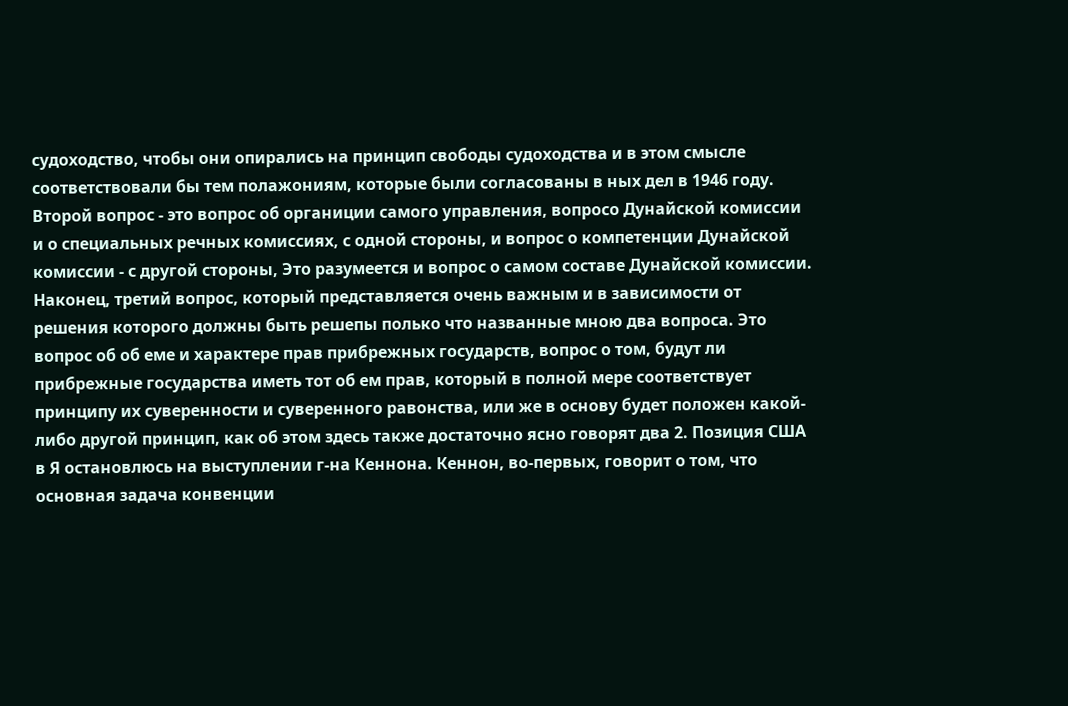судоходство, чтобы они опирались на принцип свободы судоходства и в этом смысле соответствовали бы тем полажониям, которые были согласованы в ных дел в 1946 году. Второй вопрос - это вопрос об органиции самого управления, вопросо Дунайской комиссии и о специальных речных комиссиях, с одной стороны, и вопрос о компетенции Дунайской комиссии - с другой стороны, Это разумеется и вопрос о самом составе Дунайской комиссии. Наконец, третий вопрос, который представляется очень важным и в зависимости от решения которого должны быть решепы полько что названные мною два вопроса. Это вопрос об об еме и характере прав прибрежных государств, вопрос о том, будут ли прибрежные государства иметь тот об ем прав, который в полной мере соответствует принципу их суверенности и суверенного равонства, или же в основу будет положен какой-либо другой принцип, как об этом здесь также достаточно ясно говорят два 2. Позиция США в Я остановлюсь на выступлении г-на Кеннона. Кеннон, во-первых, говорит о том, что основная задача конвенции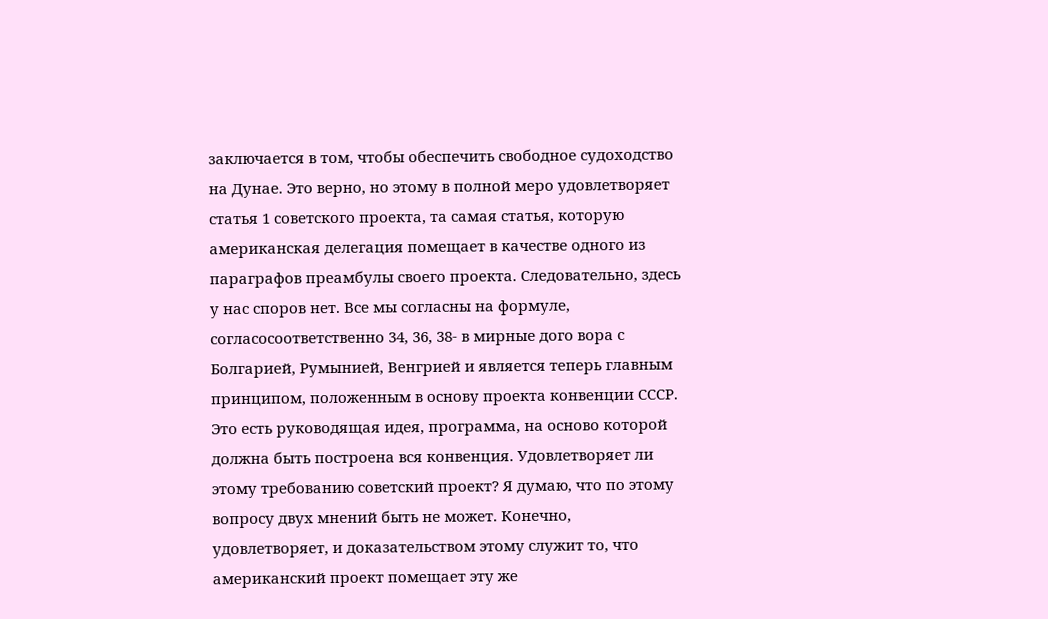заключается в том, чтобы обеспечить свободное судоходство на Дунае. Это верно, но этому в полной меро удовлетворяет статья 1 советского проекта, та самая статья, которую американская делегация помещает в качестве одного из параграфов преамбулы своего проекта. Следовательно, здесь у нас споров нет. Все мы согласны на формуле, согласосоответственно 34, 36, 38- в мирные дого вора с Болгарией, Румынией, Венгрией и является теперь главным принципом, положенным в основу проекта конвенции СССР. Это есть руководящая идея, программа, на осново которой должна быть построена вся конвенция. Удовлетворяет ли этому требованию советский проект? Я думаю, что по этому вопросу двух мнений быть не может. Конечно, удовлетворяет, и доказательством этому служит то, что американский проект помещает эту же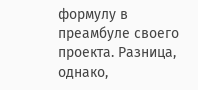формулу в преамбуле своего проекта. Разница, однако,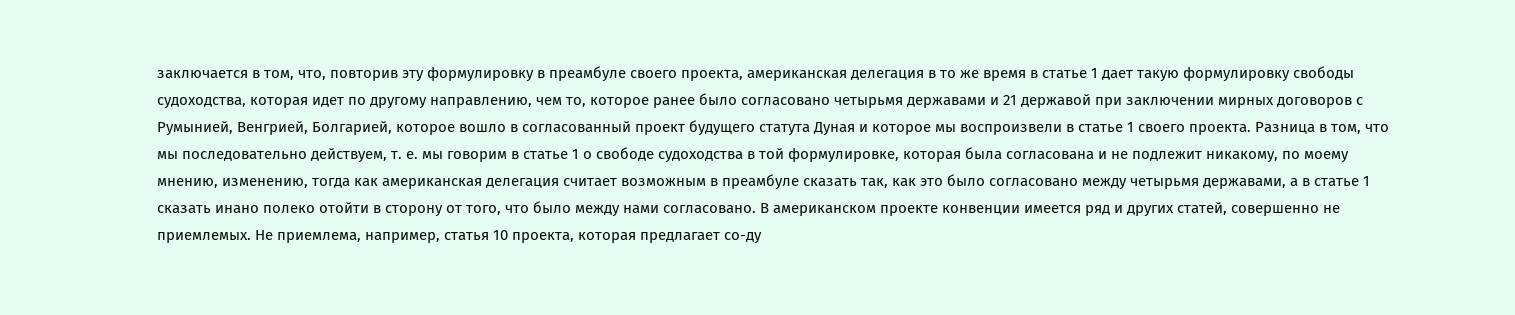заключается в том, что, повторив эту формулировку в преамбуле своего проекта, американская делегация в то же время в статье 1 дает такую формулировку свободы судоходства, которая идет по другому направлению, чем то, которое ранее было согласовано четырьмя державами и 21 державой при заключении мирных договоров с Румынией, Венгрией, Болгарией, которое вошло в согласованный проект будущего статута Дуная и которое мы воспроизвели в статье 1 своего проекта. Разница в том, что мы последовательно действуем, т. е. мы говорим в статье 1 о свободе судоходства в той формулировке, которая была согласована и не подлежит никакому, по моему мнению, изменению, тогда как американская делегация считает возможным в преамбуле сказать так, как это было согласовано между четырьмя державами, а в статье 1 сказать инано полеко отойти в сторону от того, что было между нами согласовано. В американском проекте конвенции имеется ряд и других статей, совершенно не приемлемых. Не приемлема, например, статья 10 проекта, которая предлагает со-ду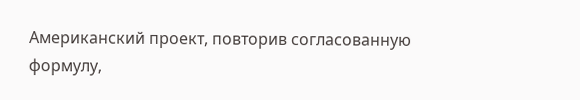Американский проект, повторив согласованную формулу,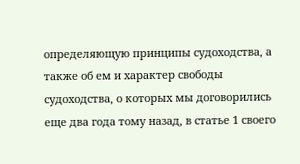определяющую принципы судоходства, а также об ем и характер свободы судоходства, о которых мы договорились еще два года тому назад, в статье 1 своего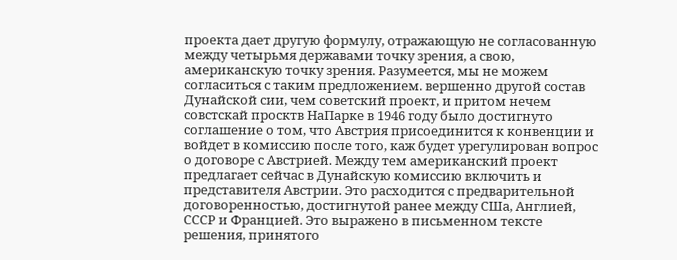проекта дает другую формулу, отражающую не согласованную между четырьмя державами точку зрения, а свою, американскую точку зрения. Разумеется, мы не можем согласиться с таким предложением. вершенно другой состав Дунайской сии, чем советский проект, и притом нечем совстскай просктв НаПарке в 1946 году было достигнуто соглашение о том, что Австрия присоединится к конвенции и войдет в комиссию после того, каж будет урегулирован вопрос о договоре с Австрией. Между тем американский проект предлагает сейчас в Дунайскую комиссию включить и представителя Австрии. Это расходится с предварительной договоренностью, достигнутой ранее между СШа, Англией, СССР и Францией. Это выражено в письменном тексте решения, принятого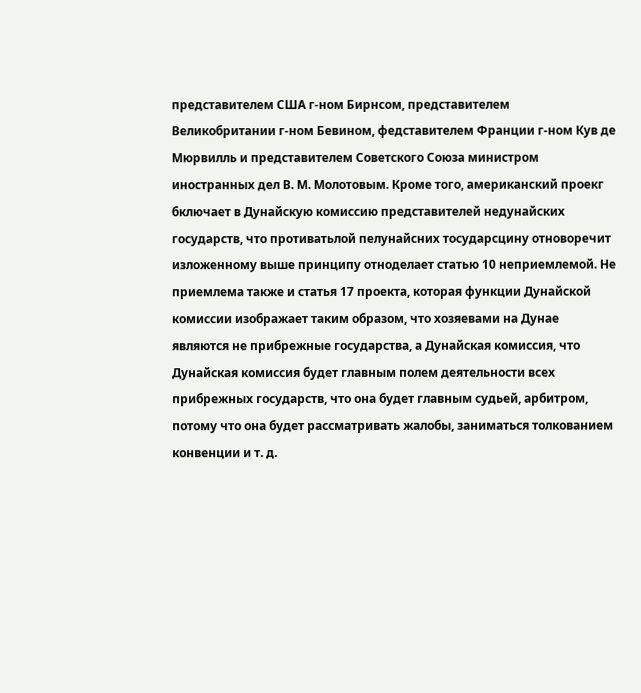представителем США г-ном Бирнсом, представителем Великобритании г-ном Бевином, федставителем Франции г-ном Кув де Мюрвилль и представителем Советского Союза министром иностранных дел В. М. Молотовым. Кроме того, американский проекг бключает в Дунайскую комиссию представителей недунайских государств, что противатьлой пелунайсних тосударсцину отноворечит изложенному выше принципу отноделает статью 10 неприемлемой. Не приемлема также и статья 17 проекта, которая функции Дунайской комиссии изображает таким образом, что хозяевами на Дунае являются не прибрежные государства, а Дунайская комиссия, что Дунайская комиссия будет главным полем деятельности всех прибрежных государств, что она будет главным судьей, арбитром, потому что она будет рассматривать жалобы, заниматься толкованием конвенции и т. д.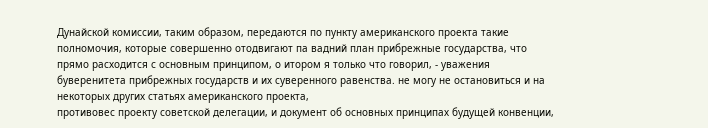Дунайской комиссии, таким образом, передаются по пункту американского проекта такие полномочия, которые совершенно отодвигают па вадний план прибрежные государства, что прямо расходится с основным принципом, о итором я только что говорил, - уважения буверенитета прибрежных государств и их суверенного равенства. не могу не остановиться и на некоторых других статьях американского проекта,
противовес проекту советской делегации, и документ об основных принципах будущей конвенции,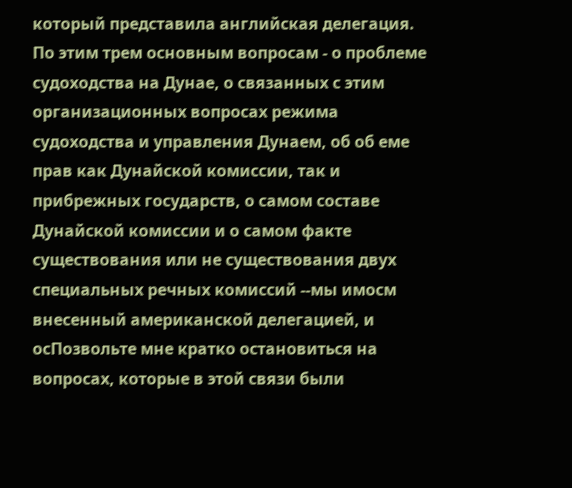который представила английская делегация. По этим трем основным вопросам - о проблеме судоходства на Дунае, о связанных с этим организационных вопросах режима судоходства и управления Дунаем, об об еме прав как Дунайской комиссии, так и прибрежных государств, о самом составе Дунайской комиссии и о самом факте существования или не существования двух специальных речных комиссий --мы имосм внесенный американской делегацией, и осПозвольте мне кратко остановиться на вопросах, которые в этой связи были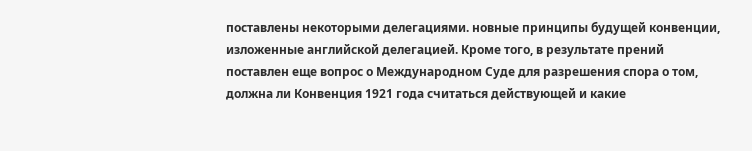поставлены некоторыми делегациями. новные принципы будущей конвенции, изложенные английской делегацией. Кроме того, в результате прений поставлен еще вопрос о Международном Суде для разрешения спора о том, должна ли Конвенция 1921 года считаться действующей и какие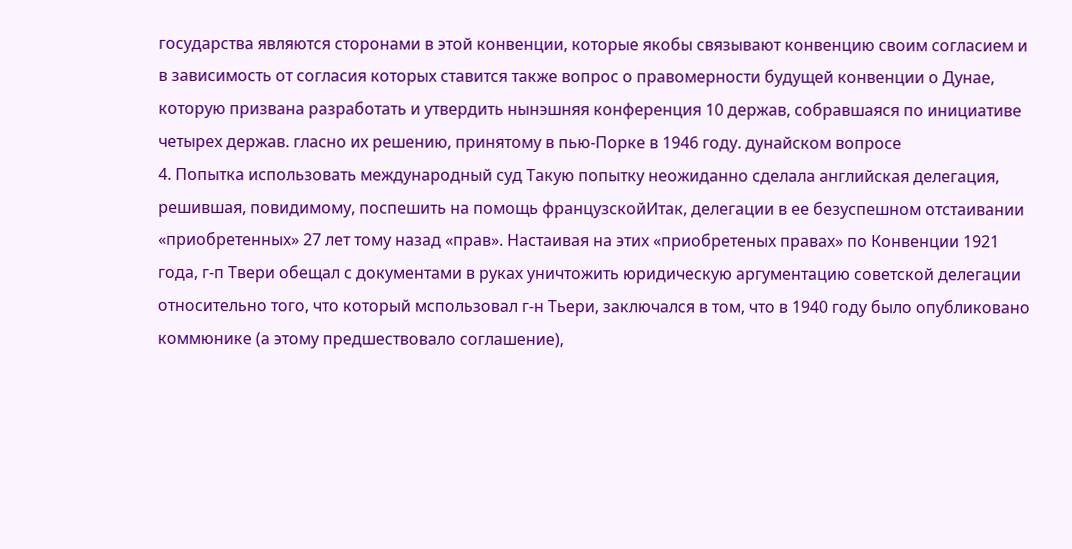государства являются сторонами в этой конвенции, которые якобы связывают конвенцию своим согласием и в зависимость от согласия которых ставится также вопрос о правомерности будущей конвенции о Дунае, которую призвана разработать и утвердить нынэшняя конференция 10 держав, собравшаяся по инициативе четырех держав. гласно их решению, принятому в пью-Порке в 1946 году. дунайском вопросе
4. Попытка использовать международный суд Такую попытку неожиданно сделала английская делегация, решившая, повидимому, поспешить на помощь французскойИтак, делегации в ее безуспешном отстаивании «приобретенных» 27 лет тому назад «прав». Настаивая на этих «приобретеных правах» по Конвенции 1921 года, г-п Твери обещал с документами в руках уничтожить юридическую аргументацию советской делегации относительно того, что который мспользовал г-н Тьери, заключался в том, что в 1940 году было опубликовано коммюнике (а этому предшествовало соглашение),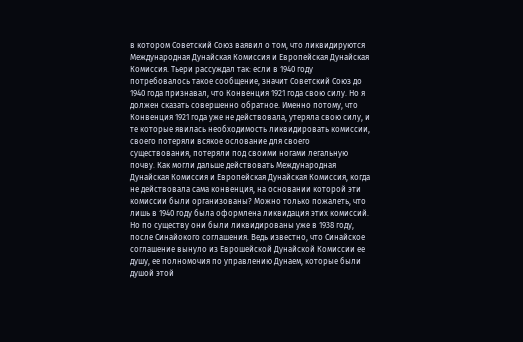в котором Советский Союз ваявил о том, что ликвидируются Международная Дунайская Комиссия и Европейская Дунайская Комиссия. Тьери рассуждал так: если в 1940 году потребовалось такое сообщение, значит Советский Союз до 1940 года признавал, что Конвенция 1921 года свою силу. Но я должен сказать совершенно обратное. Именно потому, что Конвенция 1921 года уже не действовала, утеряла свою силу, и те которые явилась необходимость ликвидировать комиссии, своего потеряли всякое ослование для своего существования, потеряли под своими ногами легальную почву. Как могли дальше действовать Международная Дунайская Комиссия и Европейская Дунайская Комиссия, когда не действовала сама конвенция, на основании которой эти комиссии были организованы? Можно только пожалеть, что лишь в 1940 году была оформлена ликвидация этих комиссий. Но по существу они были ликвидированы уже в 1938 году, после Синайокого соглашения. Ведь известно, что Синайское соглашение вынуло из Еврошейской Дунайской Комиссии ее душу, ее полномочия по управлению Дунаем, которые были душой этой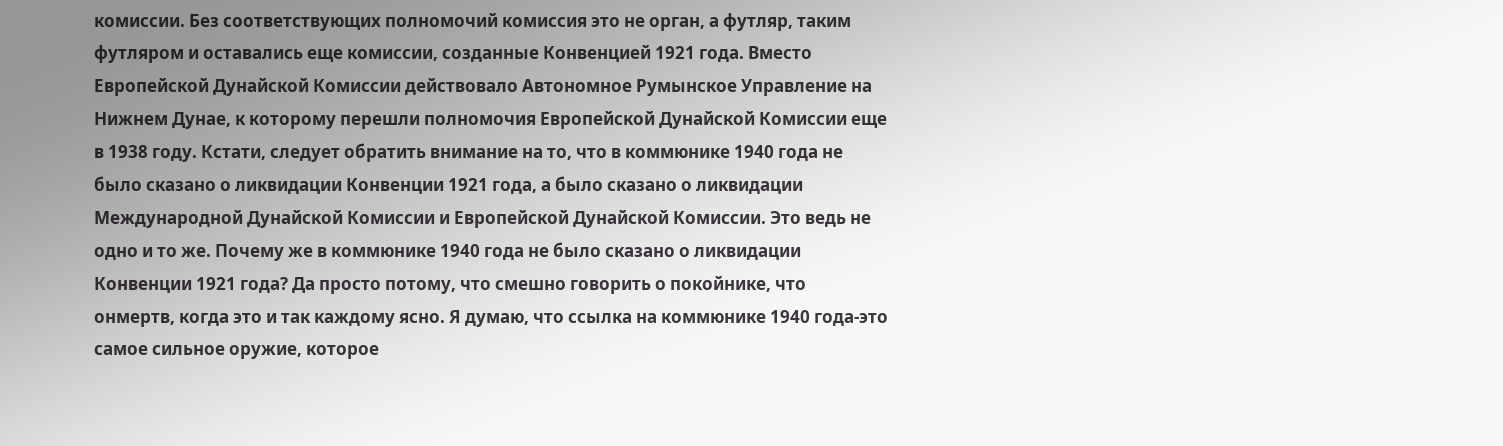комиссии. Без соответствующих полномочий комиссия это не орган, а футляр, таким футляром и оставались еще комиссии, созданные Конвенцией 1921 года. Вместо Европейской Дунайской Комиссии действовало Автономное Румынское Управление на Нижнем Дунае, к которому перешли полномочия Европейской Дунайской Комиссии еще в 1938 году. Кстати, следует обратить внимание на то, что в коммюнике 1940 года не было сказано о ликвидации Конвенции 1921 года, а было сказано о ликвидации Международной Дунайской Комиссии и Европейской Дунайской Комиссии. Это ведь не одно и то же. Почему же в коммюнике 1940 года не было сказано о ликвидации Конвенции 1921 года? Да просто потому, что смешно говорить о покойнике, что онмертв, когда это и так каждому ясно. Я думаю, что ссылка на коммюнике 1940 года-это самое сильное оружие, которое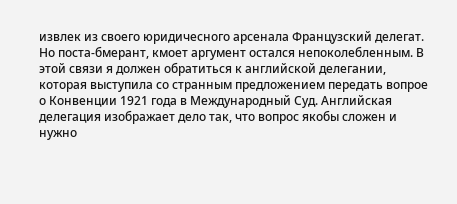извлек из своего юридичесного арсенала Французский делегат. Но поста-бмерант, кмоет аргумент остался непоколебленным. В этой связи я должен обратиться к английской делегании, которая выступила со странным предложением передать вопрое о Конвенции 1921 года в Международный Суд. Английская делегация изображает дело так, что вопрос якобы сложен и нужно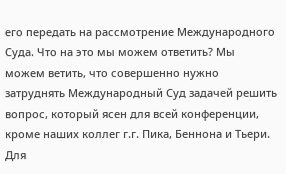его передать на рассмотрение Международного Суда. Что на это мы можем ответить? Мы можем ветить, что совершенно нужно затруднять Международный Суд задачей решить вопрос, который ясен для всей конференции, кроме наших коллег г.г. Пика, Беннона и Тьери. Для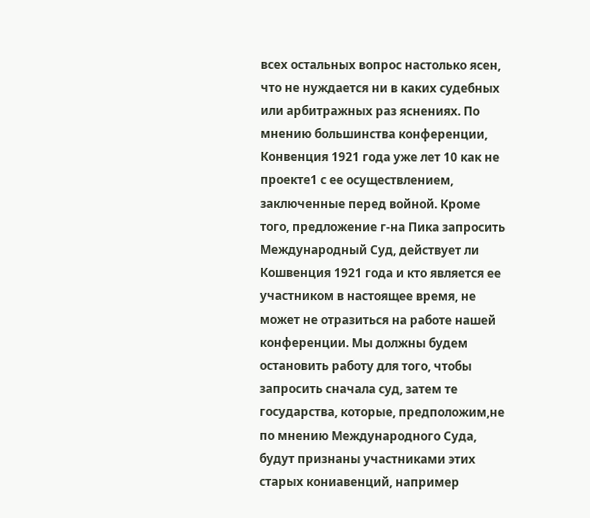всех остальных вопрос настолько ясен, что не нуждается ни в каких судебных или арбитражных раз яснениях. По мнению большинства конференции, Конвенция 1921 года уже лет 10 как не проекте1 с ее осуществлением, заключенные перед войной. Кроме того, предложение г-на Пика запросить Международный Суд, действует ли Кошвенция 1921 года и кто является ее участником в настоящее время, не может не отразиться на работе нашей конференции. Мы должны будем остановить работу для того, чтобы запросить сначала суд, затем те государства, которые, предположим,не по мнению Международного Суда, будут признаны участниками этих старых кониавенций, например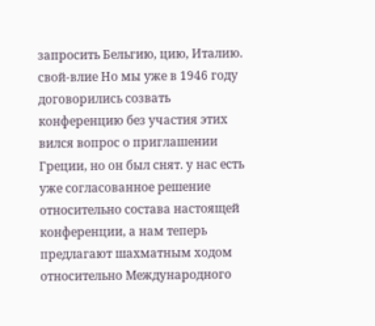запросить Бельгию, цию, Италию. свой-влие Но мы уже в 1946 году договорились созвать конференцию без участия этих вился вопрос о приглашении Греции, но он был снят. у нас есть уже согласованное решение относительно состава настоящей конференции, а нам теперь предлагают шахматным ходом относительно Международного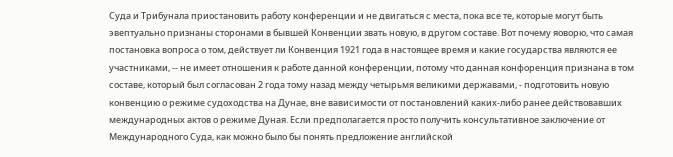Суда и Трибунала приостановить работу конференции и не двигаться с места, пока все те, которые могут быть эвептуально признаны сторонами в бывшей Конвенции звать новую, в другом составе. Вот почему яоворю, что самая постановка вопроса о том, действует ли Конвенция 1921 года в настоящее время и какие государства являются ее участниками, -- не имеет отношения к работе данной конференции, потому что данная конфоренция признана в том составе, который был согласован 2 года тому назад между четырьмя великими державами, - подготовить новую конвенцию о режиме судоходства на Дунае, вне вависимости от постановлений каких-либо ранее действовавших международных актов о режиме Дуная. Если предполагается просто получить консультативное заключение от Международного Суда, как можно было бы понять предложение английской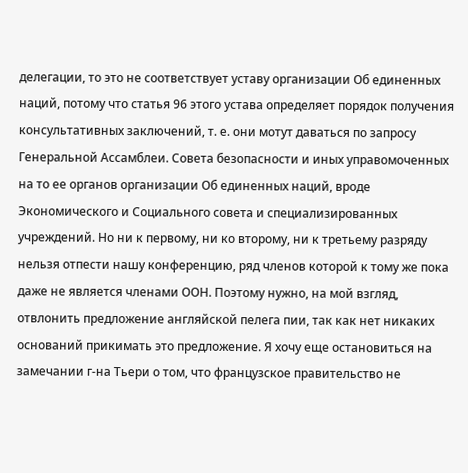делегации, то это не соответствует уставу организации Об единенных наций, потому что статья 96 этого устава определяет порядок получения консультативных заключений, т. е. они мотут даваться по запросу Генеральной Ассамблеи. Совета безопасности и иных управомоченных на то ее органов организации Об единенных наций, вроде Экономического и Социального совета и специализированных учреждений. Но ни к первому, ни ко второму, ни к третьему разряду нельзя отпести нашу конференцию, ряд членов которой к тому же пока даже не является членами ООН. Поэтому нужно, на мой взгляд, отвлонить предложение англяйской пелега пии, так как нет никаких оснований прикимать это предложение. Я хочу еще остановиться на замечании г-на Тьери о том, что французское правительство не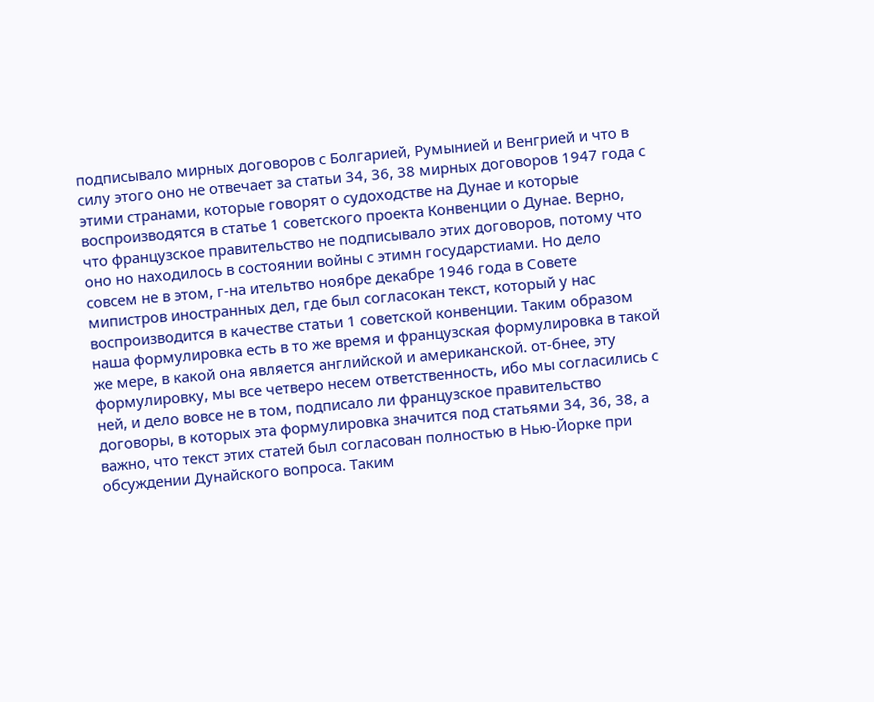подписывало мирных договоров с Болгарией, Румынией и Венгрией и что в силу этого оно не отвечает за статьи 34, 36, 38 мирных договоров 1947 года с этими странами, которые говорят о судоходстве на Дунае и которые воспроизводятся в статье 1 советского проекта Конвенции о Дунае. Верно, что французское правительство не подписывало этих договоров, потому что оно но находилось в состоянии войны с этимн государстиами. Но дело совсем не в этом, г-на ительтво ноябре декабре 1946 года в Совете мипистров иностранных дел, где был согласокан текст, который у нас воспроизводится в качестве статьи 1 советской конвенции. Таким образом наша формулировка есть в то же время и французская формулировка в такой же мере, в какой она является английской и американской. от-бнее, эту формулировку, мы все четверо несем ответственность, ибо мы согласились с ней, и дело вовсе не в том, подписало ли французское правительство договоры, в которых эта формулировка значится под статьями 34, 36, 38, а важно, что текст этих статей был согласован полностью в Нью-Йорке при обсуждении Дунайского вопроса. Таким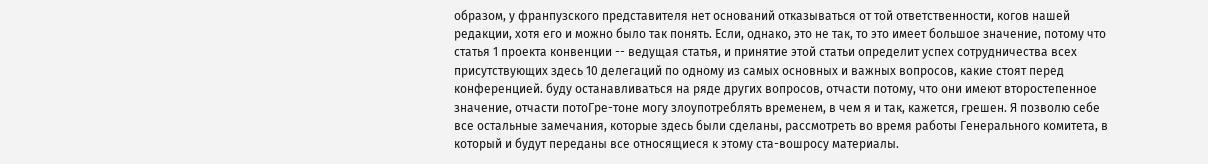образом, у франпузского представителя нет оснований отказываться от той ответственности, когов нашей редакции, хотя его и можно было так понять. Если, однако, это не так, то это имеет большое значение, потому что статья 1 проекта конвенции -- ведущая статья, и принятие этой статьи определит успех сотрудничества всех присутствующих здесь 10 делегаций по одному из самых основных и важных вопросов, какие стоят перед конференцией. буду останавливаться на ряде других вопросов, отчасти потому, что они имеют второстепенное значение, отчасти потоГре-тоне могу злоупотреблять временем, в чем я и так, кажется, грешен. Я позволю себе все остальные замечания, которые здесь были сделаны, рассмотреть во время работы Генерального комитета, в который и будут переданы все относящиеся к этому ста-вошросу материалы.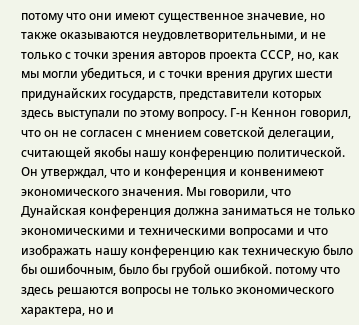потому что они имеют существенное значевие, но также оказываются неудовлетворительными, и не только с точки зрения авторов проекта СССР, но, как мы могли убедиться, и с точки врения других шести придунайских государств, представители которых здесь выступали по этому вопросу. Г-н Кеннон говорил, что он не согласен с мнением советской делегации, считающей якобы нашу конференцию политической. Он утверждал, что и конференция и конвенимеют экономического значения. Мы говорили, что Дунайская конференция должна заниматься не только экономическими и техническими вопросами и что изображать нашу конференцию как техническую было бы ошибочным, было бы грубой ошибкой. потому что здесь решаются вопросы не только экономического характера, но и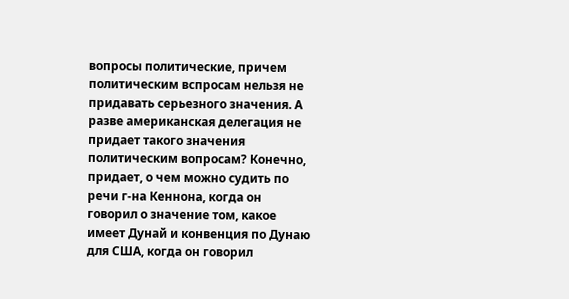вопросы политические, причем политическим вспросам нельзя не придавать серьезного значения. А разве американская делегация не придает такого значения политическим вопросам? Конечно, придает, о чем можно судить по речи г-на Кеннона, когда он говорил о значение том, какое имеет Дунай и конвенция по Дунаю для США, когда он говорил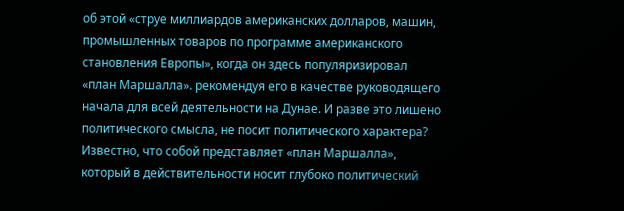об этой «струе миллиардов американских долларов, машин, промышленных товаров по программе американского становления Европы», когда он здесь популяризировал «план Маршалла». рекомендуя его в качестве руководящего начала для всей деятельности на Дунае. И разве это лишено политического смысла, не посит политического характера? Известно, что собой представляет «план Маршалла», который в действительности носит глубоко политический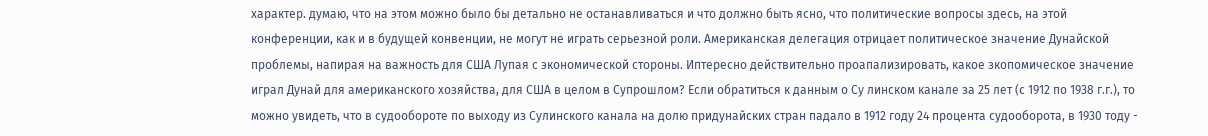характер. думаю, что на этом можно было бы детально не останавливаться и что должно быть ясно, что политические вопросы здесь, на этой конференции, как и в будущей конвенции, не могут не играть серьезной роли. Американская делегация отрицает политическое значение Дунайской проблемы, напирая на важность для США Лупая с экономической стороны. Иптересно действительно проапализировать, какое зкопомическое значение играл Дунай для американского хозяйства, для США в целом в Супрошлом? Если обратиться к данным о Су линском канале за 25 лет (с 1912 по 1938 г.г.), то можно увидеть, что в судообороте по выходу из Сулинского канала на долю придунайских стран падало в 1912 году 24 процента судооборота, в 1930 тоду -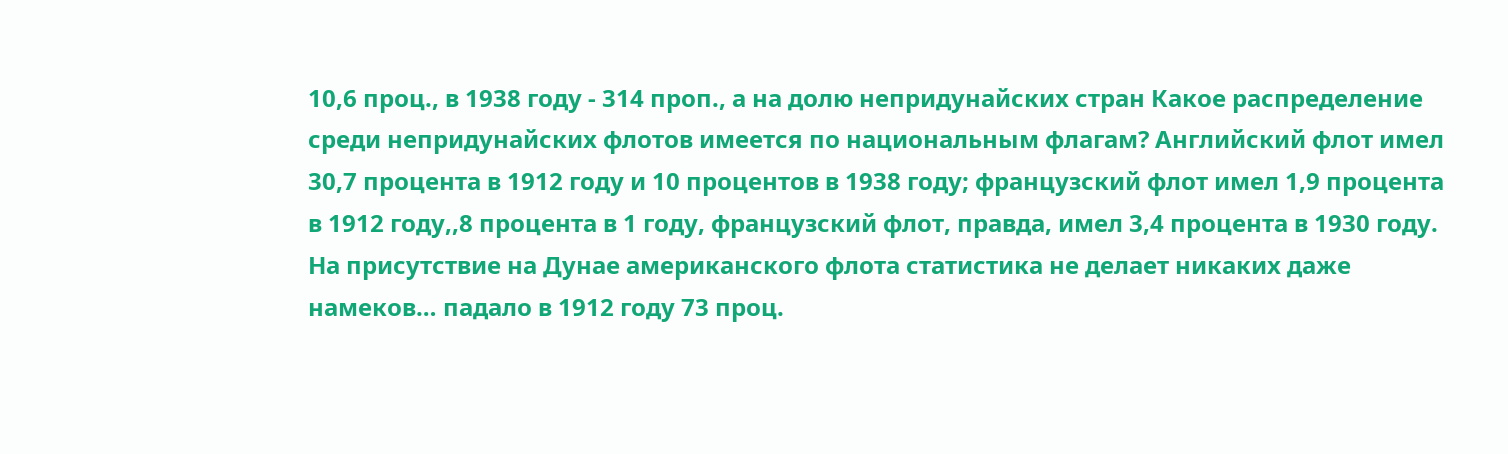10,6 проц., в 1938 году - 314 проп., а на долю непридунайских стран Какое распределение среди непридунайских флотов имеется по национальным флагам? Английский флот имел 30,7 процента в 1912 году и 10 процентов в 1938 году; французский флот имел 1,9 процента в 1912 году,,8 процента в 1 году, французский флот, правда, имел 3,4 процента в 1930 году. На присутствие на Дунае американского флота статистика не делает никаких даже намеков… падало в 1912 году 73 проц.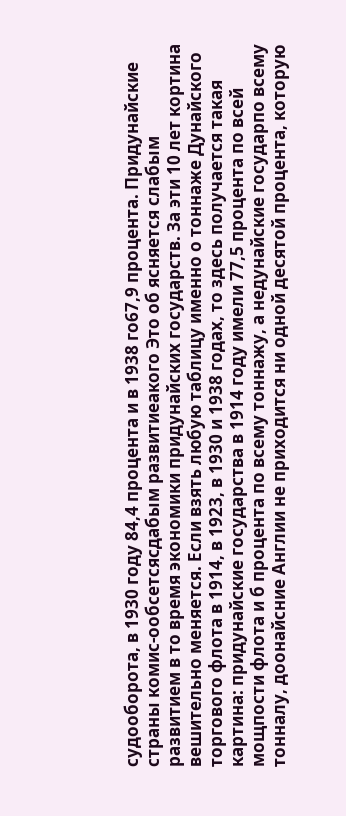судооборота, в 1930 году 84,4 процента и в 1938 го67,9 процента. Придунайские страны комис-ообсетсясдабым развитиеакого Это об ясняется слабым развитием в то время экономики придунайских государств. За эти 10 лет кортина вешительно меняется. Если взять любую таблицу именно о тоннаже Дунайского торгового флота в 1914, в 1923, в 1930 и 1938 годах, то здесь получается такая картина: придунайские государства в 1914 году имели 77,5 процента по всей мощпости флота и б процента по всему тоннажу, а недунайские государпо всему тонналу, доонайсние Англии не приходится ни одной десятой процента, которую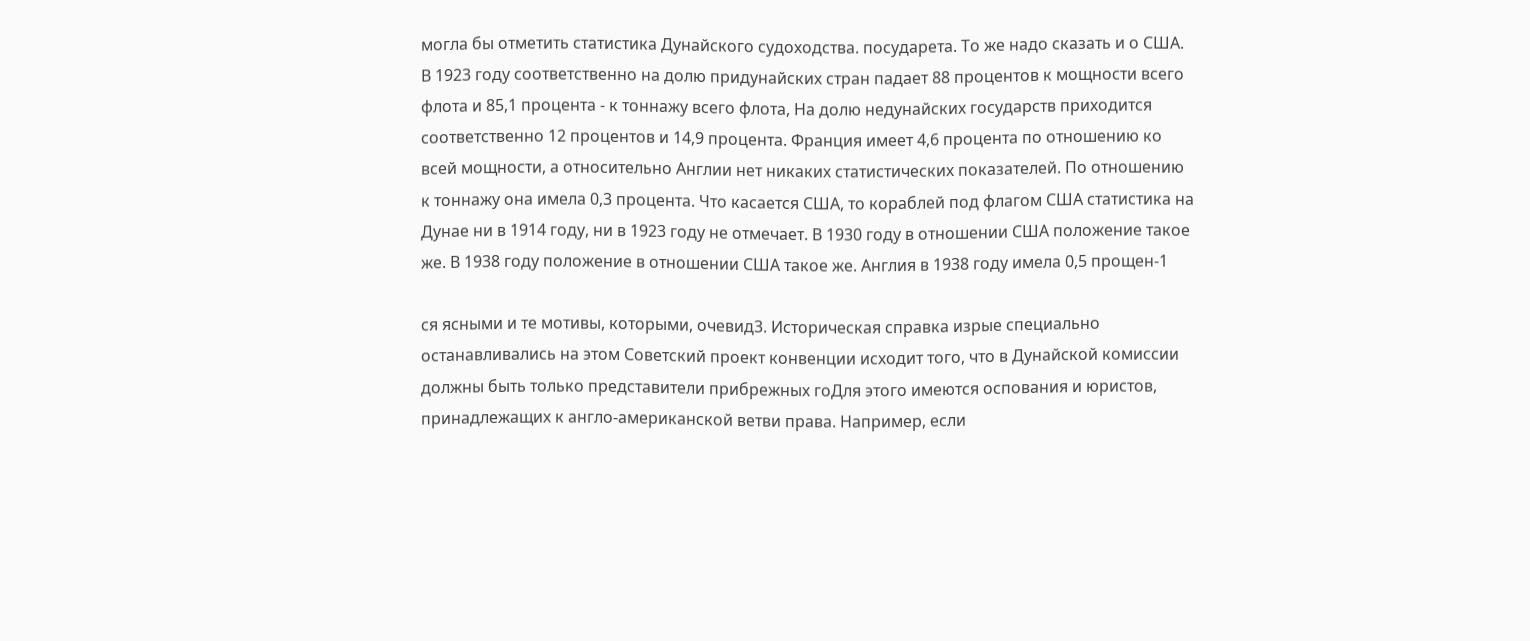могла бы отметить статистика Дунайского судоходства. посударета. То же надо сказать и о США. В 1923 году соответственно на долю придунайских стран падает 88 процентов к мощности всего флота и 85,1 процента - к тоннажу всего флота, На долю недунайских государств приходится соответственно 12 процентов и 14,9 процента. Франция имеет 4,6 процента по отношению ко всей мощности, а относительно Англии нет никаких статистических показателей. По отношению к тоннажу она имела 0,3 процента. Что касается США, то кораблей под флагом США статистика на Дунае ни в 1914 году, ни в 1923 году не отмечает. В 1930 году в отношении США положение такое же. В 1938 году положение в отношении США такое же. Англия в 1938 году имела 0,5 прощен-1

ся ясными и те мотивы, которыми, очевид3. Историческая справка изрые специально останавливались на этом Советский проект конвенции исходит того, что в Дунайской комиссии должны быть только представители прибрежных гоДля этого имеются оспования и юристов, принадлежащих к англо-американской ветви права. Например, если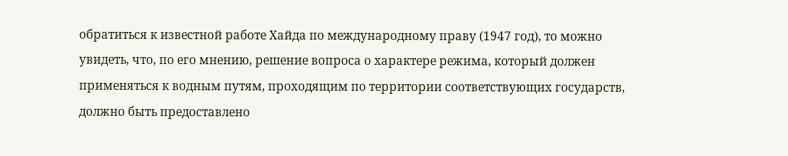обратиться к известной работе Хайда по международному праву (1947 год), то можно увидеть, что, по его мнению, решение вопроса о характере режима, который должен применяться к водным путям, проходящим по территории соответствующих государств, должно быть предоставлено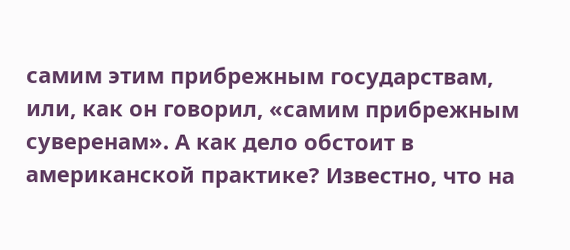самим этим прибрежным государствам, или, как он говорил, «самим прибрежным суверенам». А как дело обстоит в американской практике? Известно, что на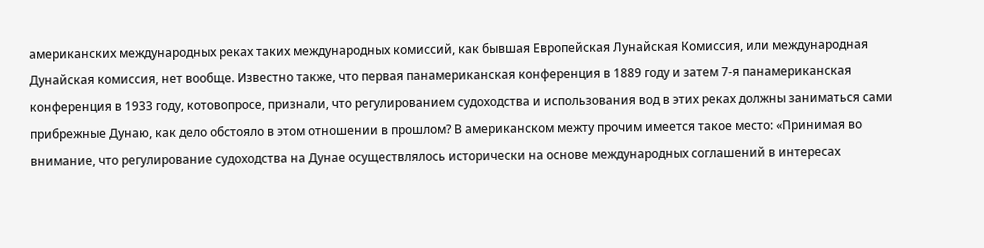американских международных реках таких международных комиссий, как бывшая Европейская Лунайская Комиссия, или международная Дунайская комиссия, нет вообще. Известно также, что первая панамериканская конференция в 1889 году и затем 7-я панамериканская конференция в 1933 году, котовопросе, признали, что регулированием судоходства и использования вод в этих реках должны заниматься сами прибрежные Дунаю, как дело обстояло в этом отношении в прошлом? В американском межту прочим имеется такое место: «Принимая во внимание, что регулирование судоходства на Дунае осуществлялось исторически на основе международных соглашений в интересах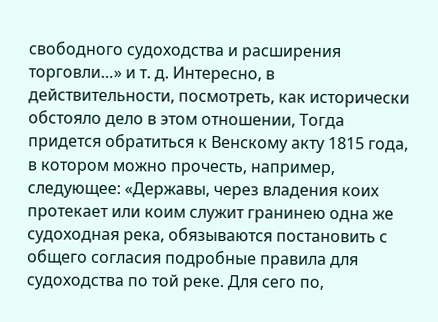свободного судоходства и расширения торговли…» и т. д. Интересно, в действительности, посмотреть, как исторически обстояло дело в этом отношении, Тогда придется обратиться к Венскому акту 1815 года, в котором можно прочесть, например, следующее: «Державы, через владения коих протекает или коим служит гранинею одна же судоходная река, обязываются постановить с общего согласия подробные правила для судоходства по той реке. Для сего по,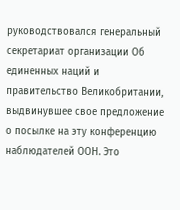руководствовался генеральный секретариат организации Об единенных наций и правительство Великобритании, выдвинувшее свое предложение о посылке на эту конференцию наблюдателей ООН. Это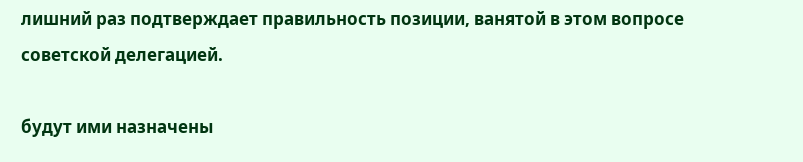лишний раз подтверждает правильность позиции, ванятой в этом вопросе советской делегацией.

будут ими назначены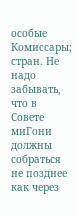особые Комиссары; стран. Не надо забывать, что в Совете миГони должны собраться не позднее как через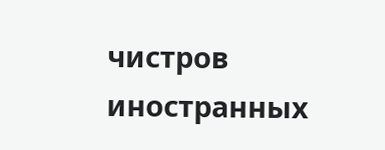чистров иностранных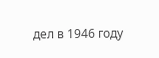дел в 1946 году